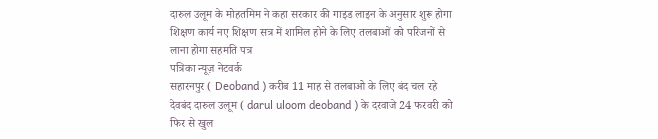दारुल उलूम के मोहतमिम ने कहा सरकार की गाइड लाइन के अनुसार शुरू होगा शिक्षण कार्य नए शिक्षण सत्र में शामिल होने के लिए तलबाओं को परिजनों से लाना होगा सहमति पत्र
पत्रिका न्यूज़ नेटवर्क
सहारनपुर ( Deoband ) करीब 11 माह से तलबाओ के लिए बंद चल रहे देवबंद दारुल उलूम ( darul uloom deoband ) के दरवाजे 24 फरवरी को फिर से खुल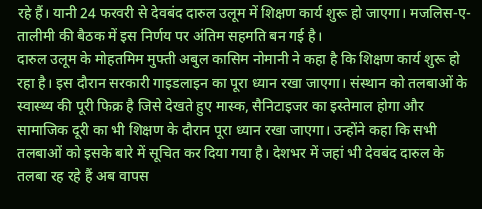रहे हैं। यानी 24 फरवरी से देवबंद दारुल उलूम में शिक्षण कार्य शुरू हो जाएगा। मजलिस-ए- तालीमी की बैठक में इस निर्णय पर अंतिम सहमति बन गई है।
दारुल उलूम के मोहतमिम मुफ्ती अबुल कासिम नोमानी ने कहा है कि शिक्षण कार्य शुरू हो रहा है। इस दौरान सरकारी गाइडलाइन का पूरा ध्यान रखा जाएगा। संस्थान को तलबाओं के स्वास्थ्य की पूरी फिक्र है जिसे देखते हुए मास्क, सैनिटाइजर का इस्तेमाल होगा और सामाजिक दूरी का भी शिक्षण के दौरान पूरा ध्यान रखा जाएगा। उन्होंने कहा कि सभी तलबाओं को इसके बारे में सूचित कर दिया गया है। देशभर में जहां भी देवबंद दारुल के तलबा रह रहे हैं अब वापस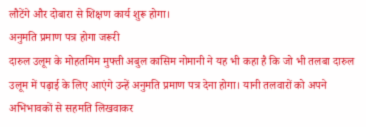लौटेंगे और दोबारा से शिक्षण कार्य शुरू होगा।
अनुमति प्रमाण पत्र होगा जरूरी
दारुल उलूम के मोहतमिम मुफ्ती अबुल कासिम नोमानी ने यह भी कहा है कि जो भी तलबा दारुल उलूम में पढ़ाई के लिए आएंगे उन्हें अनुमति प्रमाण पत्र देना होगा। यानी तलवारों को अपने अभिभावकों से सहमति लिखवाकर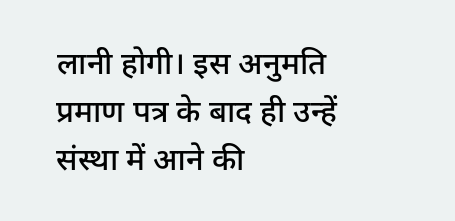लानी होगी। इस अनुमति प्रमाण पत्र के बाद ही उन्हें संस्था में आने की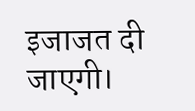इजाजत दी जाएगी।